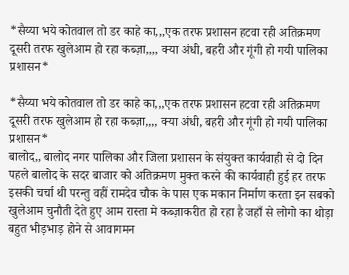*सैय्या भये कोतवाल तो डर काहे का,,,एक तरफ प्रशासन हटवा रही अतिक्रमण दूसरी तरफ खुलेआम हो रहा कब्ज़ा,,,, क्या अंधी, बहरी और गूंगी हो गयी पालिका प्रशासन*

*सैय्या भये कोतवाल तो डर काहे का,,,एक तरफ प्रशासन हटवा रही अतिक्रमण दूसरी तरफ खुलेआम हो रहा कब्ज़ा,,,, क्या अंधी, बहरी और गूंगी हो गयी पालिका प्रशासन*
बालोद,, बालोद नगर पालिका और जिला प्रशासन के संयुक्त कार्यवाही से दो दिन पहले बालोद के सदर बाजार को अतिक्रमण मुक्त करने की कार्यवाही हुई हर तरफ इसकी चर्चा थी परन्तु वहीं रामदेव चौक के पास एक मकान निर्माण करता इन सबको खुलेआम चुनौती देते हुए आम रास्ता मे कब्ज़ाकरीत हो रहा है जहाँ से लोगो का थोड़ा बहुत भीड़भाड़ होने से आवागमन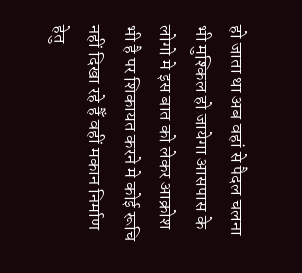हो जाता था अब वहां से पैदल चलना भी मुश्किल हो जायेगा आसपास के लोगो मे इस बात को लेकर आक्रोश भी है पर शिकायत करने मे कोई रूचि नहीं दिखा रहे हैँ वहीं मकान निर्माण हेतु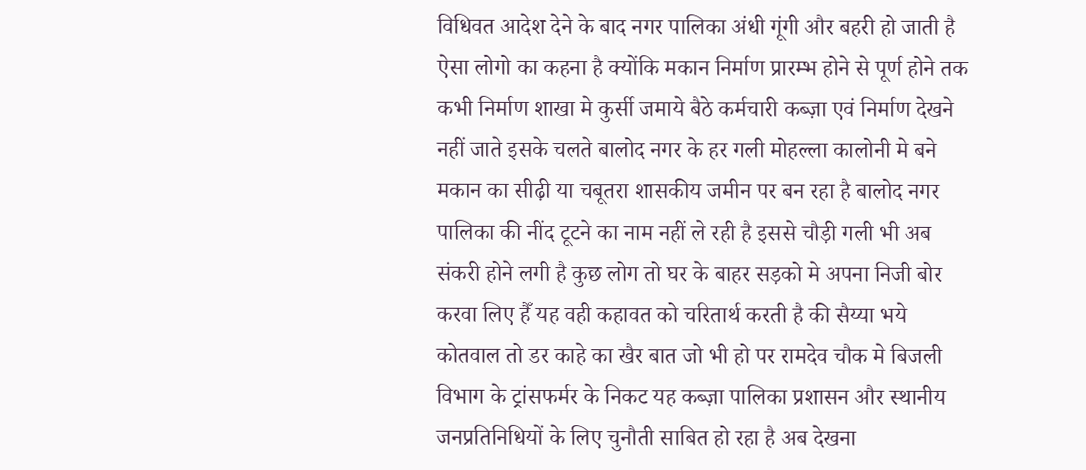विधिवत आदेश देने के बाद नगर पालिका अंधी गूंगी और बहरी हो जाती है ऐसा लोगो का कहना है क्योंकि मकान निर्माण प्रारम्भ होने से पूर्ण होने तक कभी निर्माण शाखा मे कुर्सी जमाये बैठे कर्मचारी कब्ज़ा एवं निर्माण देखने नहीं जाते इसके चलते बालोद नगर के हर गली मोहल्ला कालोनी मे बने मकान का सीढ़ी या चबूतरा शासकीय जमीन पर बन रहा है बालोद नगर पालिका की नींद टूटने का नाम नहीं ले रही है इससे चौड़ी गली भी अब संकरी होने लगी है कुछ लोग तो घर के बाहर सड़को मे अपना निजी बोर करवा लिए हैँ यह वही कहावत को चरितार्थ करती है की सैय्या भये कोतवाल तो डर काहे का खैर बात जो भी हो पर रामदेव चौक मे बिजली विभाग के ट्रांसफर्मर के निकट यह कब्ज़ा पालिका प्रशासन और स्थानीय जनप्रतिनिधियों के लिए चुनौती साबित हो रहा है अब देखना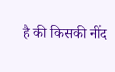है की किसकी नींद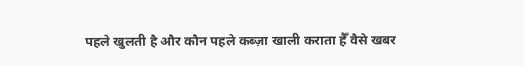पहले खुलती है और कौन पहले कब्ज़ा खाली कराता हैँ वैसे खबर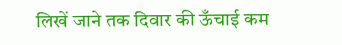लिखें जाने तक दिवार की ऊँचाई कम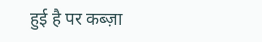हुई है पर कब्ज़ा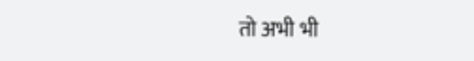तो अभी भी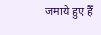जमाये हुए हैँ